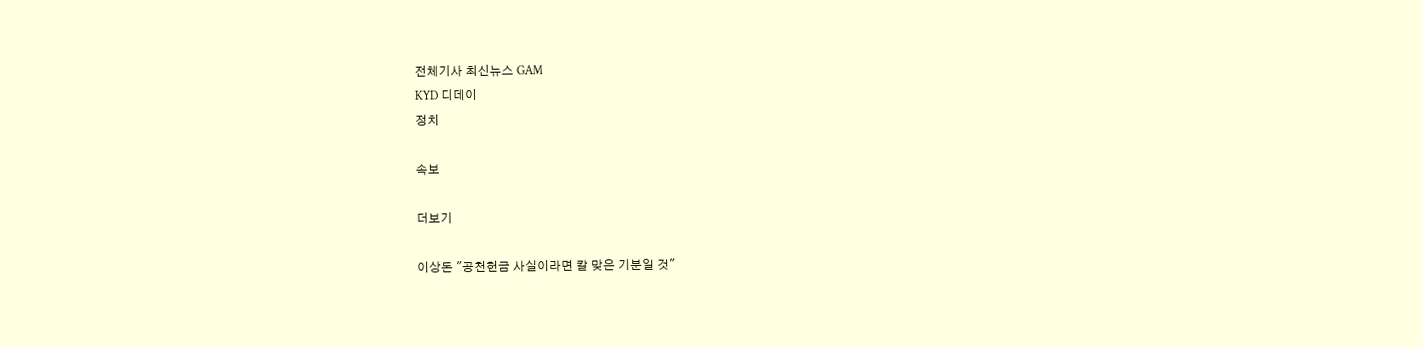전체기사 최신뉴스 GAM
KYD 디데이
정치

속보

더보기

이상돈 "공천헌금 사실이라면 칼 맞은 기분일 것"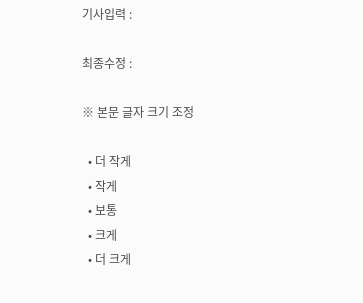기사입력 :

최종수정 :

※ 본문 글자 크기 조정

  • 더 작게
  • 작게
  • 보통
  • 크게
  • 더 크게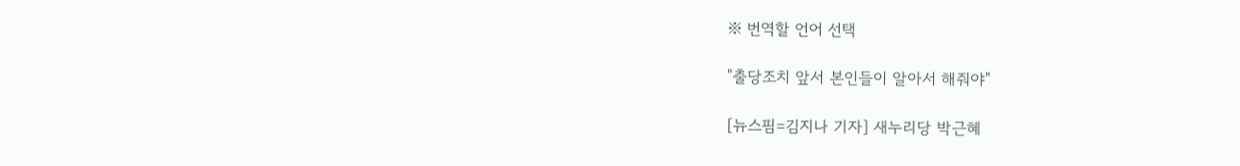※ 번역할 언어 선택

"출당조치 앞서 본인들이 알아서 해줘야"

[뉴스핌=김지나 기자] 새누리당 박근혜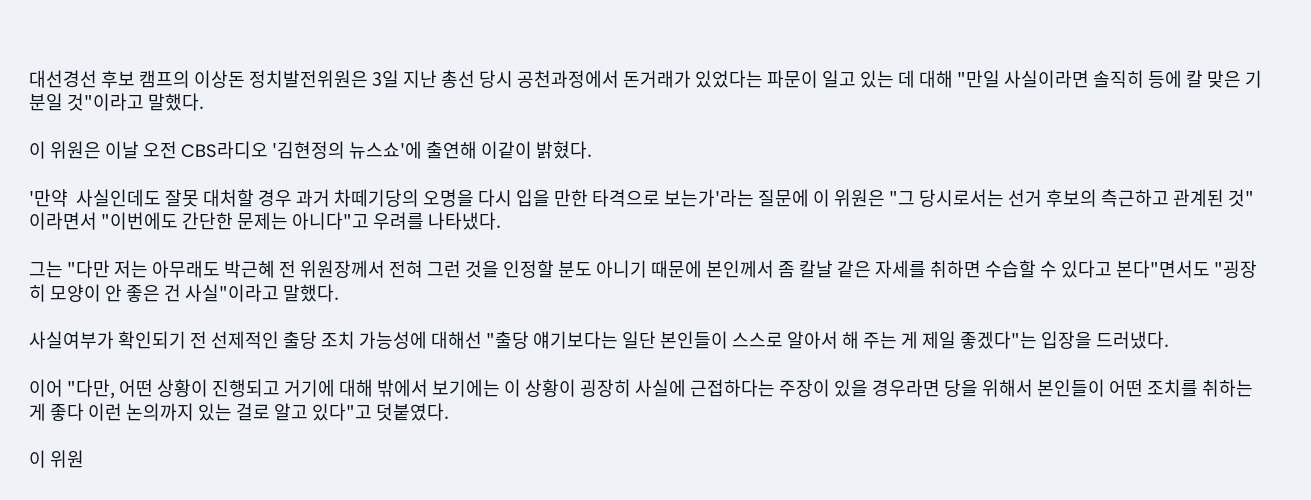대선경선 후보 캠프의 이상돈 정치발전위원은 3일 지난 총선 당시 공천과정에서 돈거래가 있었다는 파문이 일고 있는 데 대해 "만일 사실이라면 솔직히 등에 칼 맞은 기분일 것"이라고 말했다.

이 위원은 이날 오전 CBS라디오 '김현정의 뉴스쇼'에 출연해 이같이 밝혔다.

'만약  사실인데도 잘못 대처할 경우 과거 차떼기당의 오명을 다시 입을 만한 타격으로 보는가'라는 질문에 이 위원은 "그 당시로서는 선거 후보의 측근하고 관계된 것"이라면서 "이번에도 간단한 문제는 아니다"고 우려를 나타냈다.

그는 "다만 저는 아무래도 박근혜 전 위원장께서 전혀 그런 것을 인정할 분도 아니기 때문에 본인께서 좀 칼날 같은 자세를 취하면 수습할 수 있다고 본다"면서도 "굉장히 모양이 안 좋은 건 사실"이라고 말했다.

사실여부가 확인되기 전 선제적인 출당 조치 가능성에 대해선 "출당 얘기보다는 일단 본인들이 스스로 알아서 해 주는 게 제일 좋겠다"는 입장을 드러냈다.

이어 "다만, 어떤 상황이 진행되고 거기에 대해 밖에서 보기에는 이 상황이 굉장히 사실에 근접하다는 주장이 있을 경우라면 당을 위해서 본인들이 어떤 조치를 취하는 게 좋다 이런 논의까지 있는 걸로 알고 있다"고 덧붙였다.

이 위원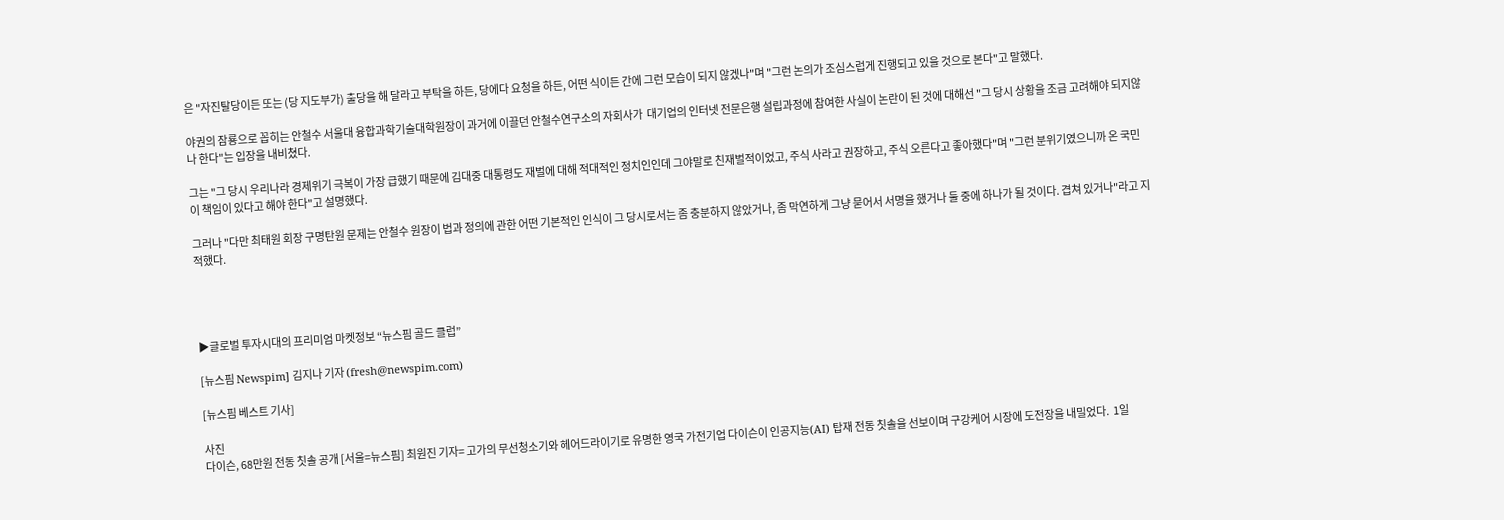은 "자진탈당이든 또는 (당 지도부가) 출당을 해 달라고 부탁을 하든, 당에다 요청을 하든, 어떤 식이든 간에 그런 모습이 되지 않겠나"며 "그런 논의가 조심스럽게 진행되고 있을 것으로 본다"고 말했다.

야권의 잠룡으로 꼽히는 안철수 서울대 융합과학기술대학원장이 과거에 이끌던 안철수연구소의 자회사가  대기업의 인터넷 전문은행 설립과정에 참여한 사실이 논란이 된 것에 대해선 "그 당시 상황을 조금 고려해야 되지않나 한다"는 입장을 내비쳤다.

그는 "그 당시 우리나라 경제위기 극복이 가장 급했기 때문에 김대중 대통령도 재벌에 대해 적대적인 정치인인데 그야말로 친재벌적이었고, 주식 사라고 권장하고, 주식 오른다고 좋아했다"며 "그런 분위기였으니까 온 국민이 책임이 있다고 해야 한다"고 설명했다.

그러나 "다만 최태원 회장 구명탄원 문제는 안철수 원장이 법과 정의에 관한 어떤 기본적인 인식이 그 당시로서는 좀 충분하지 않았거나, 좀 막연하게 그냥 묻어서 서명을 했거나 둘 중에 하나가 될 것이다. 겹쳐 있거나"라고 지적했다.




▶글로벌 투자시대의 프리미엄 마켓정보 “뉴스핌 골드 클럽”

[뉴스핌 Newspim] 김지나 기자 (fresh@newspim.com)

[뉴스핌 베스트 기사]

사진
다이슨, 68만원 전동 칫솔 공개 [서울=뉴스핌] 최원진 기자= 고가의 무선청소기와 헤어드라이기로 유명한 영국 가전기업 다이슨이 인공지능(AI) 탑재 전동 칫솔을 선보이며 구강케어 시장에 도전장을 내밀었다.  1일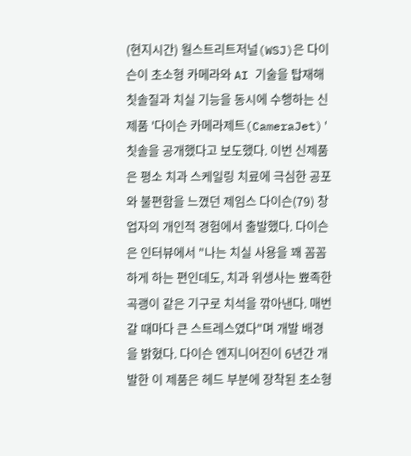(현지시간) 월스트리트저널(WSJ)은 다이슨이 초소형 카메라와 AI 기술을 탑재해 칫솔질과 치실 기능을 동시에 수행하는 신제품 '다이슨 카메라제트(CameraJet)' 칫솔을 공개했다고 보도했다. 이번 신제품은 평소 치과 스케일링 치료에 극심한 공포와 불편함을 느꼈던 제임스 다이슨(79) 창업자의 개인적 경험에서 출발했다. 다이슨은 인터뷰에서 "나는 치실 사용을 꽤 꼼꼼하게 하는 편인데도, 치과 위생사는 뾰족한 곡괭이 같은 기구로 치석을 깎아낸다. 매번 갈 때마다 큰 스트레스였다"며 개발 배경을 밝혔다. 다이슨 엔지니어진이 6년간 개발한 이 제품은 헤드 부분에 장착된 초소형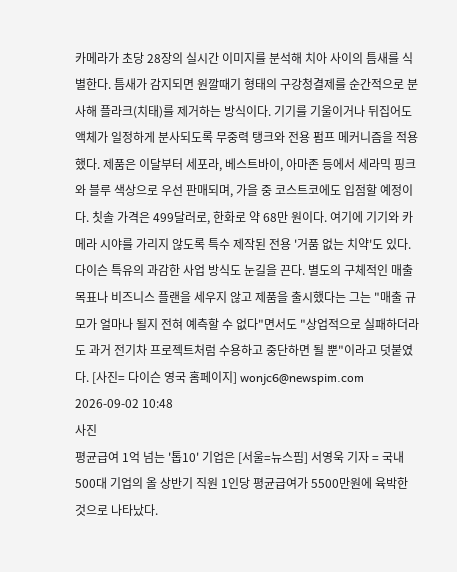카메라가 초당 28장의 실시간 이미지를 분석해 치아 사이의 틈새를 식별한다. 틈새가 감지되면 원깔때기 형태의 구강청결제를 순간적으로 분사해 플라크(치태)를 제거하는 방식이다. 기기를 기울이거나 뒤집어도 액체가 일정하게 분사되도록 무중력 탱크와 전용 펌프 메커니즘을 적용했다. 제품은 이달부터 세포라, 베스트바이, 아마존 등에서 세라믹 핑크와 블루 색상으로 우선 판매되며, 가을 중 코스트코에도 입점할 예정이다. 칫솔 가격은 499달러로, 한화로 약 68만 원이다. 여기에 기기와 카메라 시야를 가리지 않도록 특수 제작된 전용 '거품 없는 치약'도 있다.  다이슨 특유의 과감한 사업 방식도 눈길을 끈다. 별도의 구체적인 매출 목표나 비즈니스 플랜을 세우지 않고 제품을 출시했다는 그는 "매출 규모가 얼마나 될지 전혀 예측할 수 없다"면서도 "상업적으로 실패하더라도 과거 전기차 프로젝트처럼 수용하고 중단하면 될 뿐"이라고 덧붙였다. [사진= 다이슨 영국 홈페이지] wonjc6@newspim.com 2026-09-02 10:48
사진
평균급여 1억 넘는 '톱10' 기업은 [서울=뉴스핌] 서영욱 기자 = 국내 500대 기업의 올 상반기 직원 1인당 평균급여가 5500만원에 육박한 것으로 나타났다.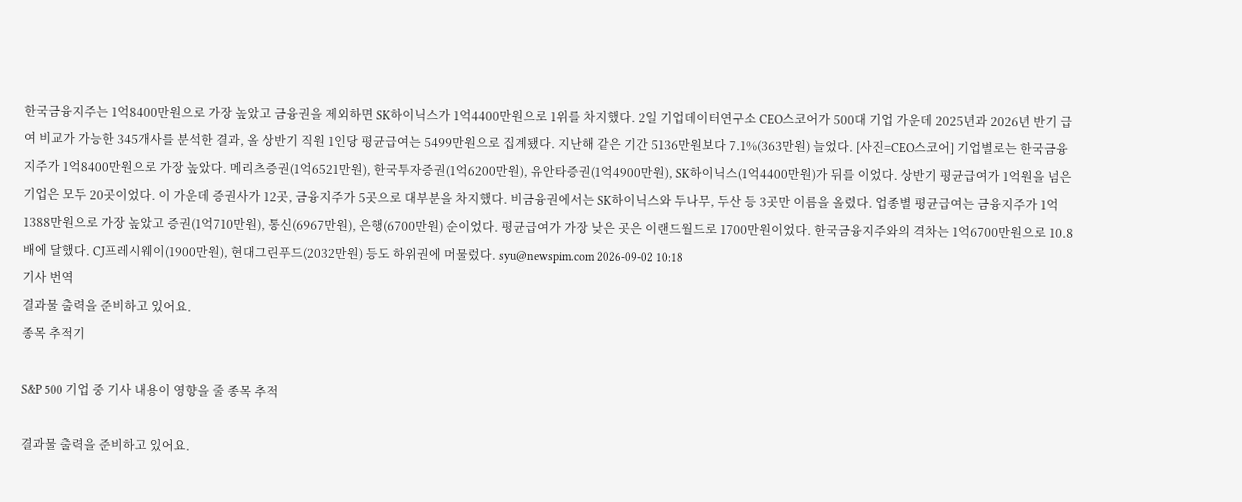한국금융지주는 1억8400만원으로 가장 높았고 금융권을 제외하면 SK하이닉스가 1억4400만원으로 1위를 차지했다. 2일 기업데이터연구소 CEO스코어가 500대 기업 가운데 2025년과 2026년 반기 급여 비교가 가능한 345개사를 분석한 결과, 올 상반기 직원 1인당 평균급여는 5499만원으로 집계됐다. 지난해 같은 기간 5136만원보다 7.1%(363만원) 늘었다. [사진=CEO스코어] 기업별로는 한국금융지주가 1억8400만원으로 가장 높았다. 메리츠증권(1억6521만원), 한국투자증권(1억6200만원), 유안타증권(1억4900만원), SK하이닉스(1억4400만원)가 뒤를 이었다. 상반기 평균급여가 1억원을 넘은 기업은 모두 20곳이었다. 이 가운데 증권사가 12곳, 금융지주가 5곳으로 대부분을 차지했다. 비금융권에서는 SK하이닉스와 두나무, 두산 등 3곳만 이름을 올렸다. 업종별 평균급여는 금융지주가 1억1388만원으로 가장 높았고 증권(1억710만원), 통신(6967만원), 은행(6700만원) 순이었다. 평균급여가 가장 낮은 곳은 이랜드월드로 1700만원이었다. 한국금융지주와의 격차는 1억6700만원으로 10.8배에 달했다. CJ프레시웨이(1900만원), 현대그린푸드(2032만원) 등도 하위권에 머물렀다. syu@newspim.com 2026-09-02 10:18
기사 번역
결과물 출력을 준비하고 있어요.
종목 추적기

S&P 500 기업 중 기사 내용이 영향을 줄 종목 추적

결과물 출력을 준비하고 있어요.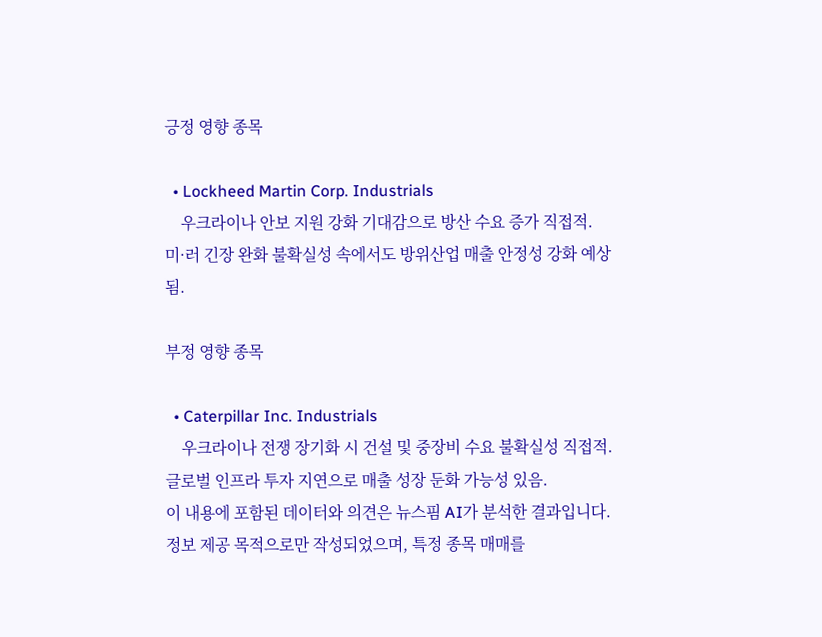긍정 영향 종목

  • Lockheed Martin Corp. Industrials
    우크라이나 안보 지원 강화 기대감으로 방산 수요 증가 직접적. 미·러 긴장 완화 불확실성 속에서도 방위산업 매출 안정성 강화 예상됨.

부정 영향 종목

  • Caterpillar Inc. Industrials
    우크라이나 전쟁 장기화 시 건설 및 중장비 수요 불확실성 직접적. 글로벌 인프라 투자 지연으로 매출 성장 둔화 가능성 있음.
이 내용에 포함된 데이터와 의견은 뉴스핌 AI가 분석한 결과입니다. 정보 제공 목적으로만 작성되었으며, 특정 종목 매매를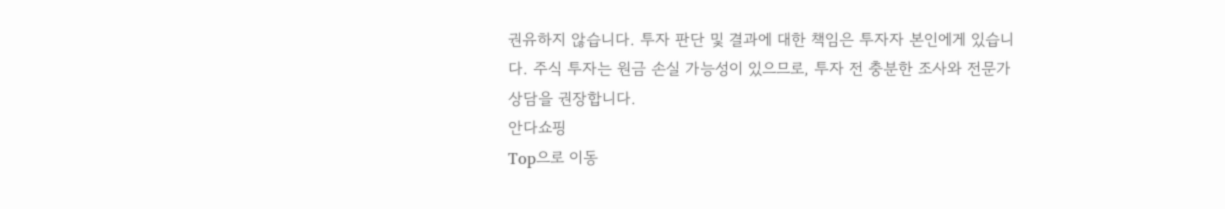권유하지 않습니다. 투자 판단 및 결과에 대한 책임은 투자자 본인에게 있습니다. 주식 투자는 원금 손실 가능성이 있으므로, 투자 전 충분한 조사와 전문가 상담을 권장합니다.
안다쇼핑
Top으로 이동